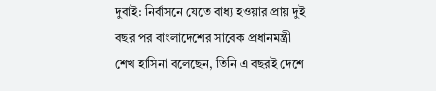দুবাই: নির্বাসনে যেতে বাধ্য হওয়ার প্রায় দুই বছর পর বাংলাদেশের সাবেক প্রধানমন্ত্রী শেখ হাসিনা বলেছেন, তিনি এ বছরই দেশে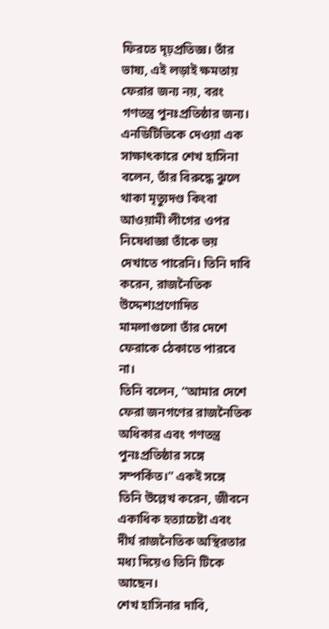ফিরতে দৃঢ়প্রতিজ্ঞ। তাঁর ভাষ্য, এই লড়াই ক্ষমতায় ফেরার জন্য নয়, বরং গণতন্ত্র পুনঃপ্রতিষ্ঠার জন্য।
এনডিটিভিকে দেওয়া এক সাক্ষাৎকারে শেখ হাসিনা বলেন, তাঁর বিরুদ্ধে ঝুলে থাকা মৃত্যুদণ্ড কিংবা আওয়ামী লীগের ওপর নিষেধাজ্ঞা তাঁকে ভয় দেখাতে পারেনি। তিনি দাবি করেন, রাজনৈতিক উদ্দেশ্যপ্রণোদিত মামলাগুলো তাঁর দেশে ফেরাকে ঠেকাতে পারবে না।
তিনি বলেন, “আমার দেশে ফেরা জনগণের রাজনৈতিক অধিকার এবং গণতন্ত্র পুনঃপ্রতিষ্ঠার সঙ্গে সম্পর্কিত।” একই সঙ্গে তিনি উল্লেখ করেন, জীবনে একাধিক হত্যাচেষ্টা এবং দীর্ঘ রাজনৈতিক অস্থিরতার মধ্য দিয়েও তিনি টিকে আছেন।
শেখ হাসিনার দাবি,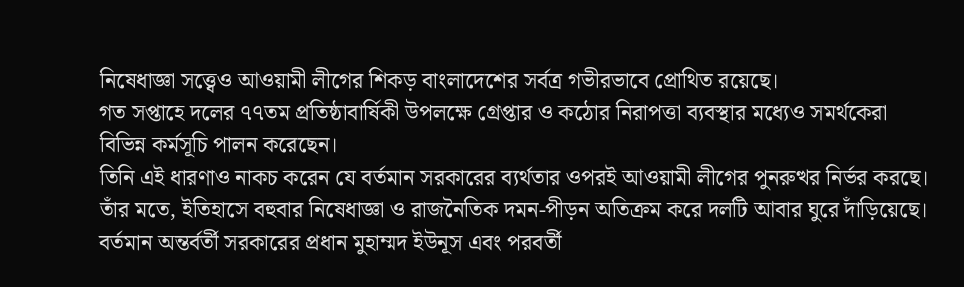নিষেধাজ্ঞা সত্ত্বেও আওয়ামী লীগের শিকড় বাংলাদেশের সর্বত্র গভীরভাবে প্রোথিত রয়েছে।
গত সপ্তাহে দলের ৭৭তম প্রতিষ্ঠাবার্ষিকী উপলক্ষে গ্রেপ্তার ও কঠোর নিরাপত্তা ব্যবস্থার মধ্যেও সমর্থকেরা বিভিন্ন কর্মসূচি পালন করেছেন।
তিনি এই ধারণাও নাকচ করেন যে বর্তমান সরকারের ব্যর্থতার ওপরই আওয়ামী লীগের পুনরুত্থর নির্ভর করছে। তাঁর মতে, ইতিহাসে বহুবার নিষেধাজ্ঞা ও রাজনৈতিক দমন-পীড়ন অতিক্রম করে দলটি আবার ঘুরে দাঁড়িয়েছে।
বর্তমান অন্তর্বর্তী সরকারের প্রধান মুহাম্মদ ইউনূস এবং পরবর্তী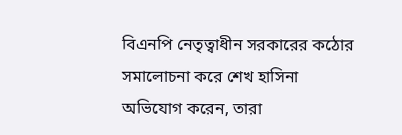বিএনপি নেতৃত্বাধীন সরকারের কঠোর সমালোচনা করে শেখ হাসিনা অভিযোগ করেন, তারা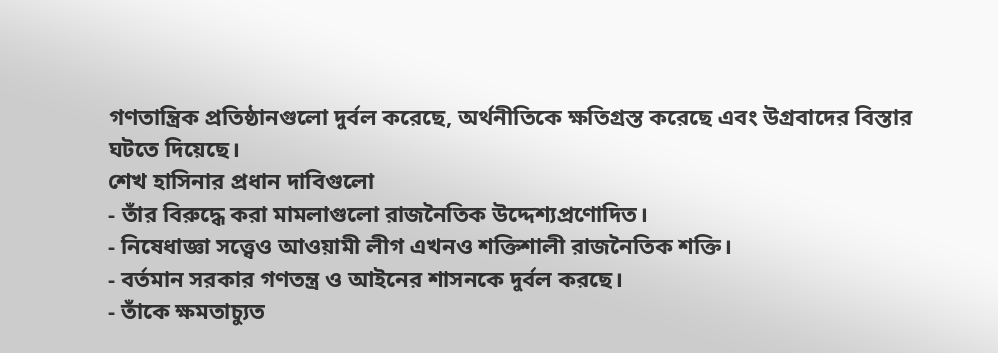গণতান্ত্রিক প্রতিষ্ঠানগুলো দুর্বল করেছে, অর্থনীতিকে ক্ষতিগ্রস্ত করেছে এবং উগ্রবাদের বিস্তার ঘটতে দিয়েছে।
শেখ হাসিনার প্রধান দাবিগুলো
- তাঁর বিরুদ্ধে করা মামলাগুলো রাজনৈতিক উদ্দেশ্যপ্রণোদিত।
- নিষেধাজ্ঞা সত্ত্বেও আওয়ামী লীগ এখনও শক্তিশালী রাজনৈতিক শক্তি।
- বর্তমান সরকার গণতন্ত্র ও আইনের শাসনকে দুর্বল করছে।
- তাঁকে ক্ষমতাচ্যুত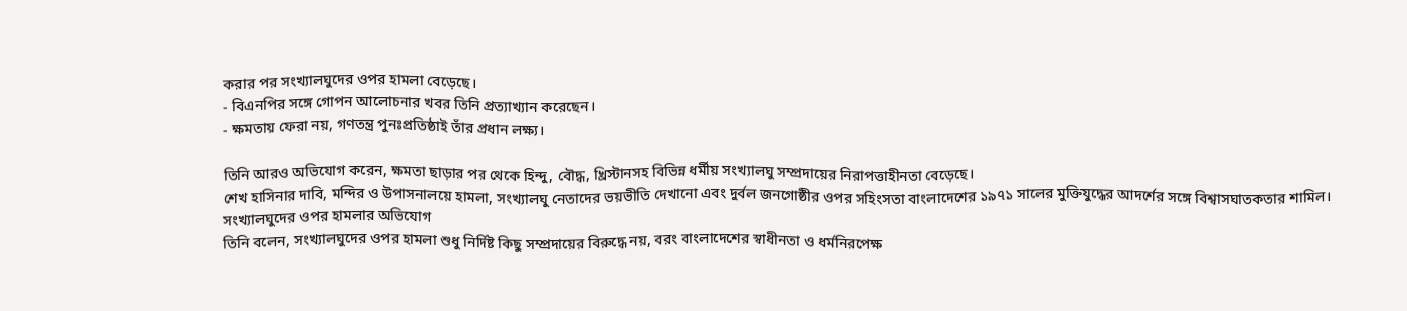করার পর সংখ্যালঘুদের ওপর হামলা বেড়েছে।
- বিএনপির সঙ্গে গোপন আলোচনার খবর তিনি প্রত্যাখ্যান করেছেন।
- ক্ষমতায় ফেরা নয়, গণতন্ত্র পুনঃপ্রতিষ্ঠাই তাঁর প্রধান লক্ষ্য।

তিনি আরও অভিযোগ করেন, ক্ষমতা ছাড়ার পর থেকে হিন্দু, বৌদ্ধ, খ্রিস্টানসহ বিভিন্ন ধর্মীয় সংখ্যালঘু সম্প্রদায়ের নিরাপত্তাহীনতা বেড়েছে।
শেখ হাসিনার দাবি, মন্দির ও উপাসনালয়ে হামলা, সংখ্যালঘু নেতাদের ভয়ভীতি দেখানো এবং দুর্বল জনগোষ্ঠীর ওপর সহিংসতা বাংলাদেশের ১৯৭১ সালের মুক্তিযুদ্ধের আদর্শের সঙ্গে বিশ্বাসঘাতকতার শামিল।
সংখ্যালঘুদের ওপর হামলার অভিযোগ
তিনি বলেন, সংখ্যালঘুদের ওপর হামলা শুধু নির্দিষ্ট কিছু সম্প্রদায়ের বিরুদ্ধে নয়, বরং বাংলাদেশের স্বাধীনতা ও ধর্মনিরপেক্ষ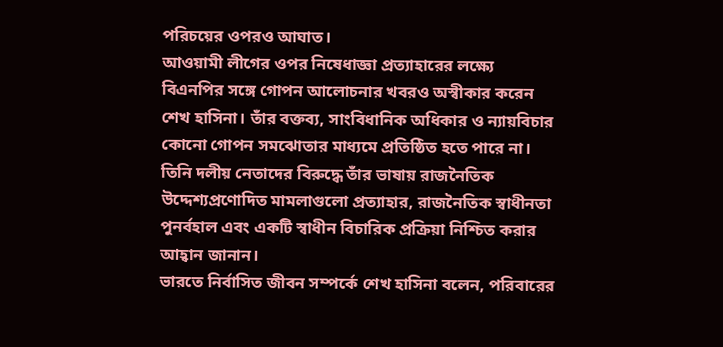পরিচয়ের ওপরও আঘাত।
আওয়ামী লীগের ওপর নিষেধাজ্ঞা প্রত্যাহারের লক্ষ্যে বিএনপির সঙ্গে গোপন আলোচনার খবরও অস্বীকার করেন শেখ হাসিনা। তাঁর বক্তব্য, সাংবিধানিক অধিকার ও ন্যায়বিচার কোনো গোপন সমঝোতার মাধ্যমে প্রতিষ্ঠিত হতে পারে না।
তিনি দলীয় নেতাদের বিরুদ্ধে তাঁর ভাষায় রাজনৈতিক উদ্দেশ্যপ্রণোদিত মামলাগুলো প্রত্যাহার, রাজনৈতিক স্বাধীনতা পুনর্বহাল এবং একটি স্বাধীন বিচারিক প্রক্রিয়া নিশ্চিত করার আহ্বান জানান।
ভারতে নির্বাসিত জীবন সম্পর্কে শেখ হাসিনা বলেন, পরিবারের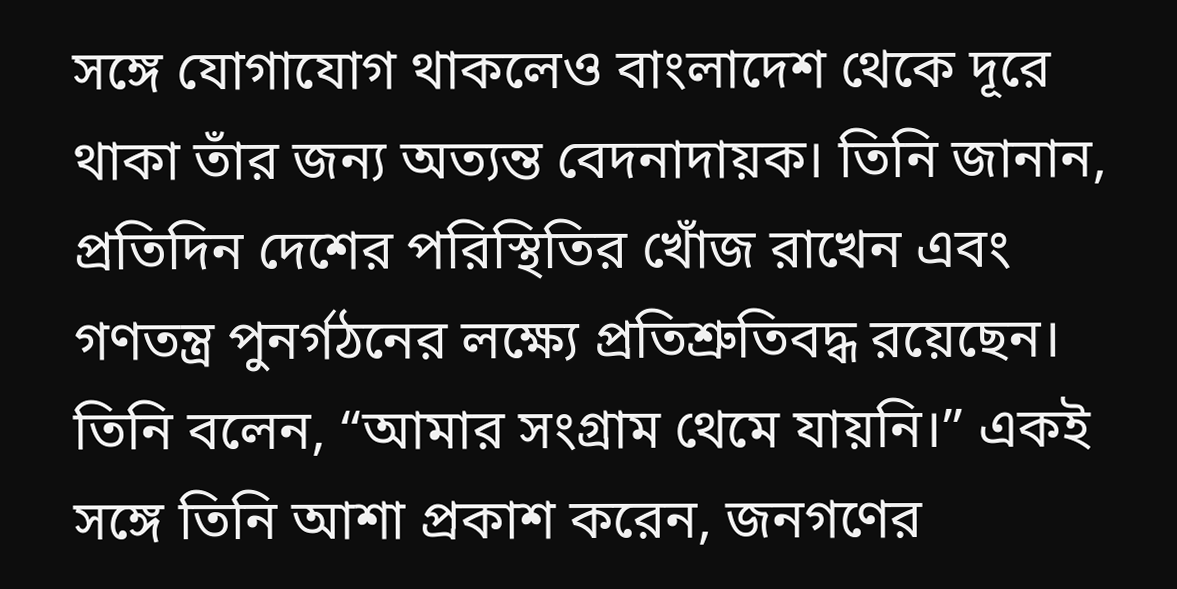সঙ্গে যোগাযোগ থাকলেও বাংলাদেশ থেকে দূরে থাকা তাঁর জন্য অত্যন্ত বেদনাদায়ক। তিনি জানান, প্রতিদিন দেশের পরিস্থিতির খোঁজ রাখেন এবং গণতন্ত্র পুনর্গঠনের লক্ষ্যে প্রতিশ্রুতিবদ্ধ রয়েছেন।
তিনি বলেন, “আমার সংগ্রাম থেমে যায়নি।” একই সঙ্গে তিনি আশা প্রকাশ করেন, জনগণের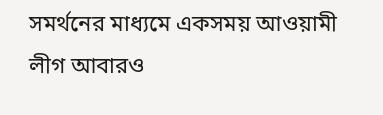সমর্থনের মাধ্যমে একসময় আওয়ামী লীগ আবারও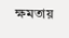ক্ষমতায়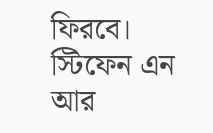ফিরবে।
স্টিফেন এন আর